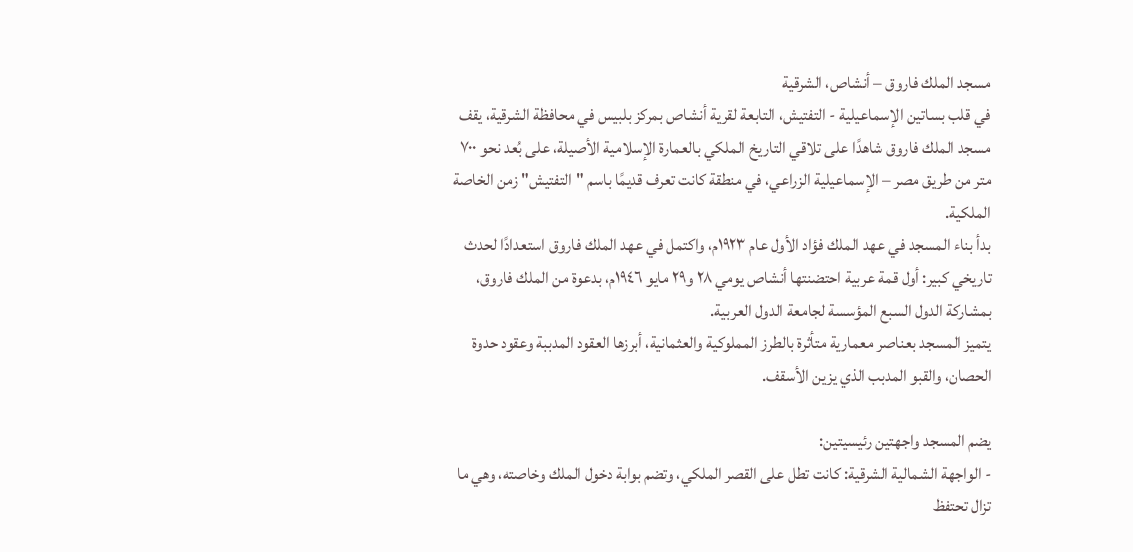مسجد الملك فاروق – أنشاص، الشرقية
في قلب بساتين الإسماعيلية - التفتيش، التابعة لقرية أنشاص بمركز بلبيس في محافظة الشرقية، يقف مسجد الملك فاروق شاهدًا على تلاقي التاريخ الملكي بالعمارة الإسلامية الأصيلة، على بُعد نحو ٧٠٠ متر من طريق مصر – الإسماعيلية الزراعي، في منطقة كانت تعرف قديمًا باسم "التفتيش" زمن الخاصة الملكية.
بدأ بناء المسجد في عهد الملك فؤاد الأول عام ١٩٢٣م، واكتمل في عهد الملك فاروق استعدادًا لحدث تاريخي كبير: أول قمة عربية احتضنتها أنشاص يومي ٢٨ و٢٩ مايو ١٩٤٦م، بدعوة من الملك فاروق، بمشاركة الدول السبع المؤسسة لجامعة الدول العربية.
يتميز المسجد بعناصر معمارية متأثرة بالطرز المملوكية والعثمانية، أبرزها العقود المدببة وعقود حدوة الحصان، والقبو المدبب الذي يزين الأسقف.

يضم المسجد واجهتين رئيسيتين:
- الواجهة الشمالية الشرقية: كانت تطل على القصر الملكي، وتضم بوابة دخول الملك وخاصته، وهي ما تزال تحتفظ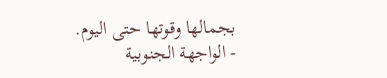بجمالها وقوتها حتى اليوم.
- الواجهة الجنوبية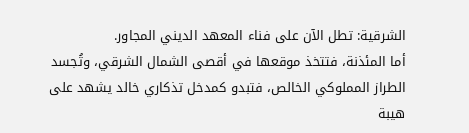الشرقية: تطل الآن على فناء المعهد الديني المجاور.
أما المئذنة، فتتخذ موقعها في أقصى الشمال الشرقي، وتُجسد الطراز المملوكي الخالص، فتبدو كمدخل تذكاري خالد يشهد على هيبة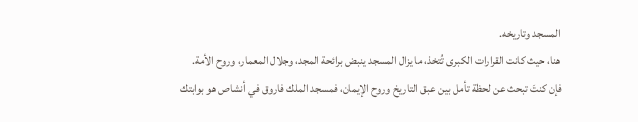المسجد وتاريخه.
هنا، حيث كانت القرارات الكبرى تُتخذ، ما يزال المسجد ينبض برائحة المجد، وجلال المعمار، وروح الأمة.
فإن كنتَ تبحث عن لحظة تأمل بين عبق التاريخ وروح الإيمان، فمسجد الملك فاروق في أنشاص هو بوابتك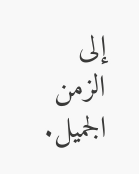إلى الزمن الجميل.